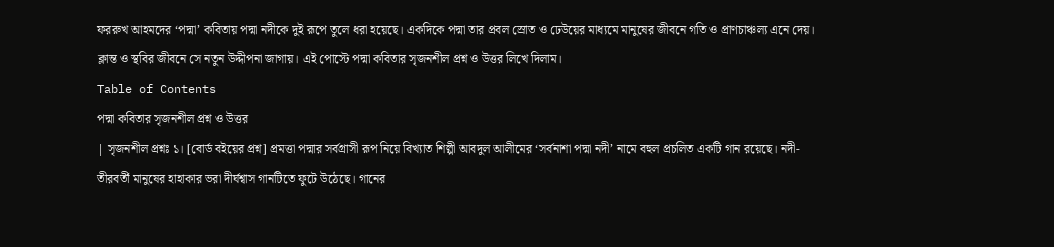ফররুখ আহমদের ‘পদ্মা’ কবিতায় পদ্মা নদীকে দুই রূপে তুলে ধরা হয়েছে। একদিকে পদ্মা তার প্রবল স্রোত ও ঢেউয়ের মাধ্যমে মানুষের জীবনে গতি ও প্রাণচাঞ্চল্য এনে দেয়। ক্লান্ত ও স্থবির জীবনে সে নতুন উদ্দীপনা জাগায়। এই পোস্টে পদ্মা কবিতার সৃজনশীল প্রশ্ন ও উত্তর লিখে দিলাম।
Table of Contents
পদ্মা কবিতার সৃজনশীল প্রশ্ন ও উত্তর
| সৃজনশীল প্রশ্নঃ ১। [বোর্ড বইয়ের প্রশ্ন] প্রমত্তা পদ্মার সর্বগ্রাসী রূপ নিয়ে বিখ্যাত শিল্পী আবদুল আলীমের ‘সর্বনাশা পদ্মা নদী’ নামে বহুল প্রচলিত একটি গান রয়েছে। নদী-তীরবর্তী মানুষের হাহাকার ভরা দীর্ঘশ্বাস গানটিতে ফুটে উঠেছে। গানের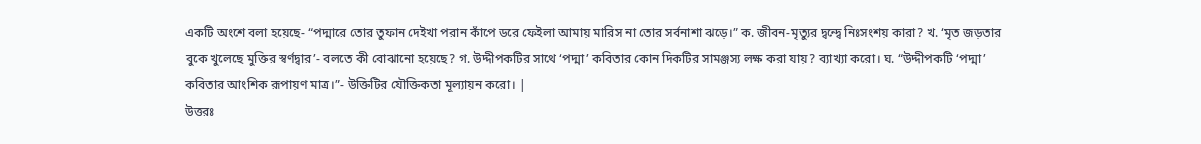একটি অংশে বলা হয়েছে- “পদ্মারে তোর তুফান দেইখা পরান কাঁপে ডরে ফেইলা আমায় মারিস না তোর সর্বনাশা ঝড়ে।” ক. জীবন-মৃত্যুর দ্বন্দ্বে নিঃসংশয় কারা? খ. ‘মৃত জড়তার বুকে খুলেছে মুক্তির স্বর্ণদ্বার’- বলতে কী বোঝানো হয়েছে? গ. উদ্দীপকটির সাথে ‘পদ্মা’ কবিতার কোন দিকটির সামঞ্জস্য লক্ষ করা যায়? ব্যাখ্যা করো। ঘ. “উদ্দীপকটি ‘পদ্মা’ কবিতার আংশিক রূপায়ণ মাত্র।”- উক্তিটির যৌক্তিকতা মূল্যায়ন করো। |
উত্তরঃ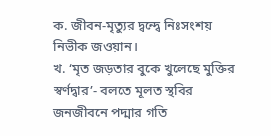ক. জীবন-মৃত্যুর দ্বন্দ্বে নিঃসংশয় নিভীক জওয়ান।
খ. ‘মৃত জড়তার বুকে খুলেছে মুক্তির স্বর্ণদ্বার’- বলতে মূলত স্থবির জনজীবনে পদ্মার গতি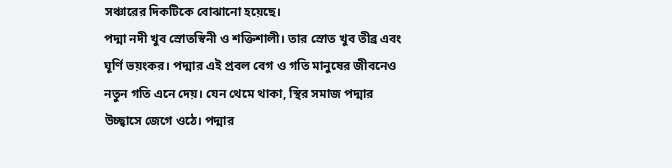সঞ্চারের দিকটিকে বোঝানো হয়েছে।
পদ্মা নদী খুব স্রোতস্বিনী ও শক্তিশালী। তার স্রোত খুব তীব্র এবং ঘূর্ণি ভয়ংকর। পদ্মার এই প্রবল বেগ ও গতি মানুষের জীবনেও নতুন গতি এনে দেয়। যেন থেমে থাকা, স্থির সমাজ পদ্মার উচ্ছ্বাসে জেগে ওঠে। পদ্মার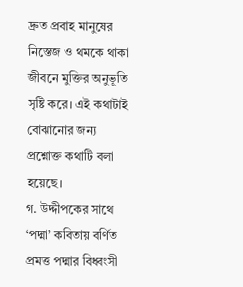দ্রুত প্রবাহ মানুষের নিস্তেজ ও থমকে থাকা জীবনে মুক্তির অনুভূতি সৃষ্টি করে। এই কথাটাই বোঝানোর জন্য প্রশ্নোক্ত কথাটি বলা হয়েছে।
গ. উদ্দীপকের সাথে ‘পদ্মা’ কবিতায় বর্ণিত প্রমত্ত পদ্মার বিধ্বংসী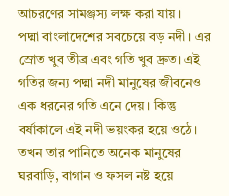আচরণের সামঞ্জস্য লক্ষ করা যায়।
পদ্মা বাংলাদেশের সবচেয়ে বড় নদী। এর স্রোত খুব তীব্র এবং গতি খুব দ্রুত। এই গতির জন্য পদ্মা নদী মানুষের জীবনেও এক ধরনের গতি এনে দেয়। কিন্তু বর্ষাকালে এই নদী ভয়ংকর হয়ে ওঠে। তখন তার পানিতে অনেক মানুষের ঘরবাড়ি, বাগান ও ফসল নষ্ট হয়ে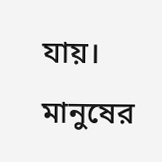যায়। মানুষের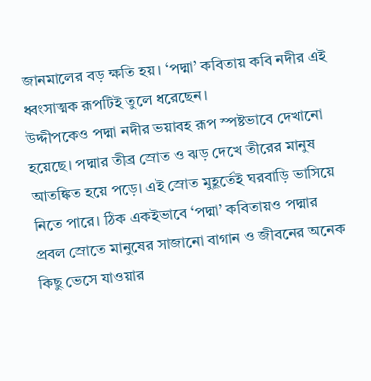জানমালের বড় ক্ষতি হয়। ‘পদ্মা’ কবিতায় কবি নদীর এই ধ্বংসাত্মক রূপটিই তুলে ধরেছেন।
উদ্দীপকেও পদ্মা নদীর ভয়াবহ রূপ স্পষ্টভাবে দেখানো হয়েছে। পদ্মার তীব্র স্রোত ও ঝড় দেখে তীরের মানুষ আতঙ্কিত হয়ে পড়ে। এই স্রোত মুহূর্তেই ঘরবাড়ি ভাসিয়ে নিতে পারে। ঠিক একইভাবে ‘পদ্মা’ কবিতায়ও পদ্মার প্রবল স্রোতে মানুষের সাজানো বাগান ও জীবনের অনেক কিছু ভেসে যাওয়ার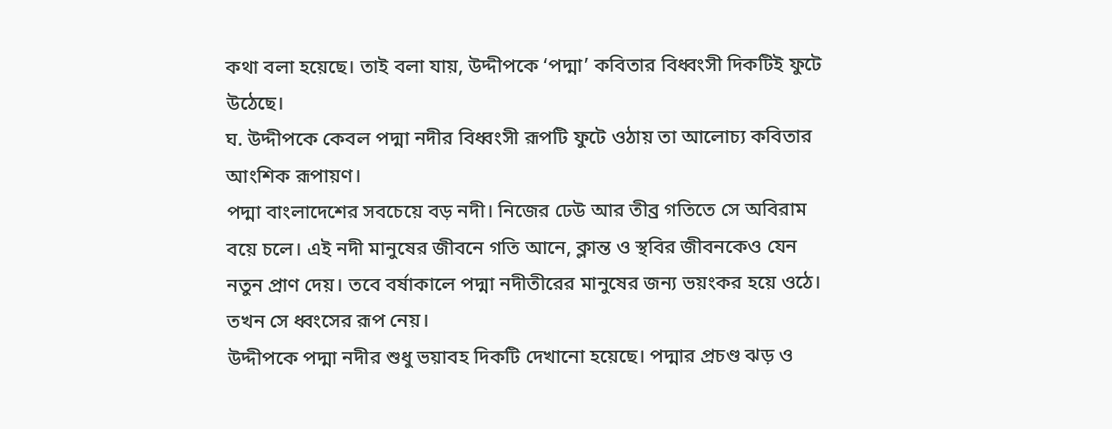কথা বলা হয়েছে। তাই বলা যায়, উদ্দীপকে ‘পদ্মা’ কবিতার বিধ্বংসী দিকটিই ফুটে উঠেছে।
ঘ. উদ্দীপকে কেবল পদ্মা নদীর বিধ্বংসী রূপটি ফুটে ওঠায় তা আলোচ্য কবিতার আংশিক রূপায়ণ।
পদ্মা বাংলাদেশের সবচেয়ে বড় নদী। নিজের ঢেউ আর তীব্র গতিতে সে অবিরাম বয়ে চলে। এই নদী মানুষের জীবনে গতি আনে, ক্লান্ত ও স্থবির জীবনকেও যেন নতুন প্রাণ দেয়। তবে বর্ষাকালে পদ্মা নদীতীরের মানুষের জন্য ভয়ংকর হয়ে ওঠে। তখন সে ধ্বংসের রূপ নেয়।
উদ্দীপকে পদ্মা নদীর শুধু ভয়াবহ দিকটি দেখানো হয়েছে। পদ্মার প্রচণ্ড ঝড় ও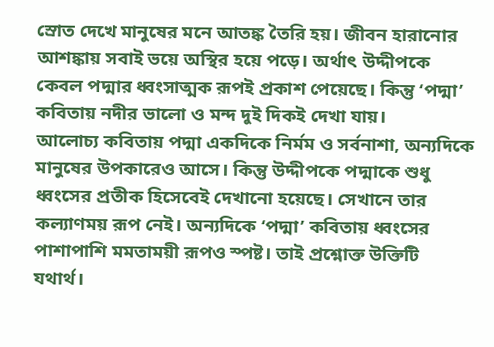স্রোত দেখে মানুষের মনে আতঙ্ক তৈরি হয়। জীবন হারানোর আশঙ্কায় সবাই ভয়ে অস্থির হয়ে পড়ে। অর্থাৎ উদ্দীপকে কেবল পদ্মার ধ্বংসাত্মক রূপই প্রকাশ পেয়েছে। কিন্তু ‘পদ্মা’ কবিতায় নদীর ভালো ও মন্দ দুই দিকই দেখা যায়।
আলোচ্য কবিতায় পদ্মা একদিকে নির্মম ও সর্বনাশা, অন্যদিকে মানুষের উপকারেও আসে। কিন্তু উদ্দীপকে পদ্মাকে শুধু ধ্বংসের প্রতীক হিসেবেই দেখানো হয়েছে। সেখানে তার কল্যাণময় রূপ নেই। অন্যদিকে ‘পদ্মা’ কবিতায় ধ্বংসের পাশাপাশি মমতাময়ী রূপও স্পষ্ট। তাই প্রশ্নোক্ত উক্তিটি যথার্থ।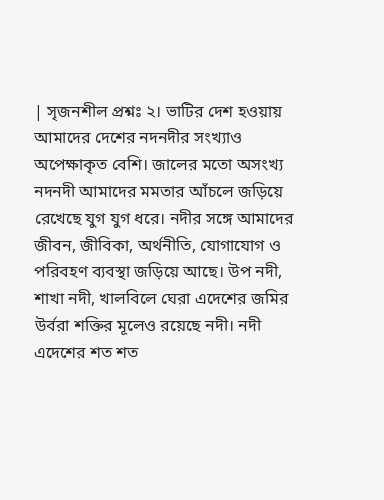| সৃজনশীল প্রশ্নঃ ২। ভাটির দেশ হওয়ায় আমাদের দেশের নদনদীর সংখ্যাও অপেক্ষাকৃত বেশি। জালের মতো অসংখ্য নদনদী আমাদের মমতার আঁচলে জড়িয়ে রেখেছে যুগ যুগ ধরে। নদীর সঙ্গে আমাদের জীবন, জীবিকা, অর্থনীতি, যোগাযোগ ও পরিবহণ ব্যবস্থা জড়িয়ে আছে। উপ নদী, শাখা নদী, খালবিলে ঘেরা এদেশের জমির উর্বরা শক্তির মূলেও রয়েছে নদী। নদী এদেশের শত শত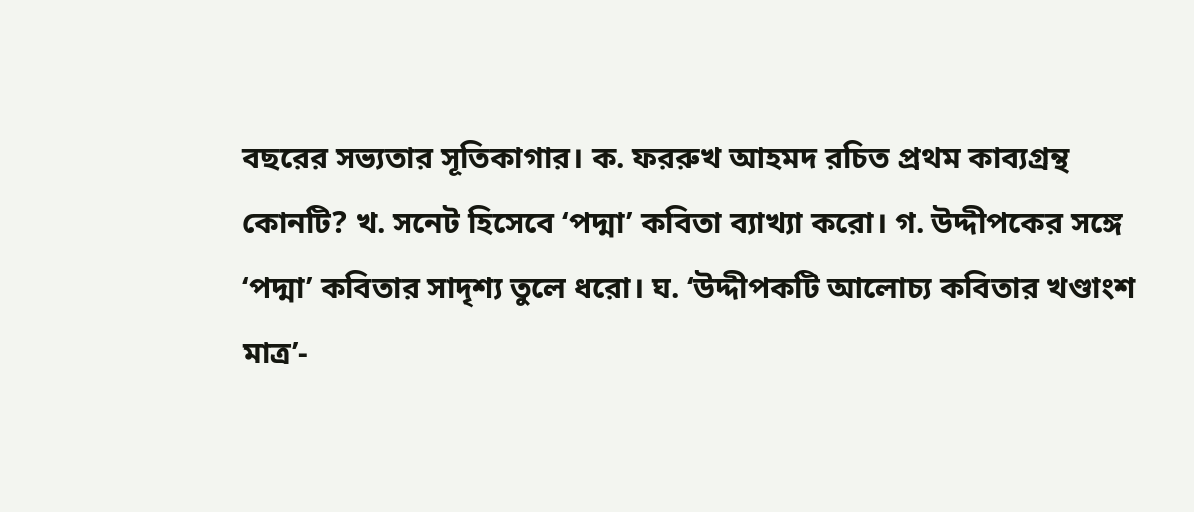বছরের সভ্যতার সূতিকাগার। ক. ফররুখ আহমদ রচিত প্রথম কাব্যগ্রন্থ কোনটি? খ. সনেট হিসেবে ‘পদ্মা’ কবিতা ব্যাখ্যা করো। গ. উদ্দীপকের সঙ্গে ‘পদ্মা’ কবিতার সাদৃশ্য তুলে ধরো। ঘ. ‘উদ্দীপকটি আলোচ্য কবিতার খণ্ডাংশ মাত্র’-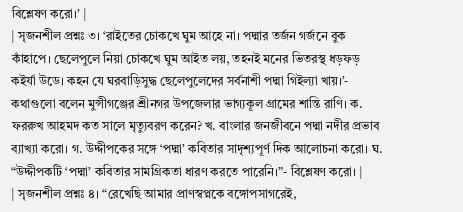বিশ্লেষণ করো।’ |
| সৃজনশীল প্রশ্নঃ ৩। ‘রাইতের চোকখে ঘুম আহে না। পদ্মার তর্জন গর্জনে বুক কাঁহাপে। ছেলেপুলে নিয়া চোকখে ঘুম আইত লয়, তহনই মনের ভিতরস্থ ধড়ফড় কইর্যা উডে। কহন যে ঘরবাড়িসুদ্ধ ছেলেপুলেদের সর্বনাশী পদ্মা গিইল্যা খায়।’- কথাগুলো বলেন মুন্সীগঞ্জের শ্রীনগর উপজেলার ভাগ্যকূল গ্রামের শান্তি রাণি। ক. ফররুখ আহমদ কত সালে মৃত্যুবরণ করেন? খ. বাংলার জনজীবনে পদ্মা নদীর প্রভাব ব্যাখ্যা করো। গ. উদ্দীপকের সঙ্গে ‘পদ্মা’ কবিতার সাদৃশ্যপূর্ণ দিক আলোচনা করো। ঘ. “উদ্দীপকটি ‘পদ্মা’ কবিতার সামগ্রিকতা ধারণ করতে পারেনি।”- বিশ্লেষণ করো। |
| সৃজনশীল প্রশ্নঃ ৪। “রেখেছি আমার প্রাণস্বপ্নকে বঙ্গোপসাগরেই,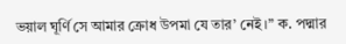ভয়াল ঘূর্ণি সে আমার ক্রোধ উপমা যে তার’ নেই।” ক. পদ্মার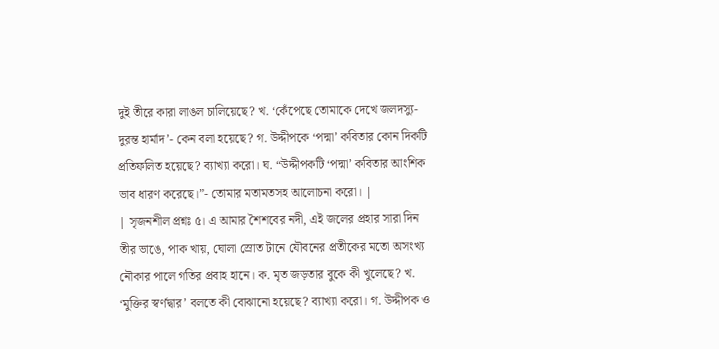দুই তীরে কারা লাঙল চালিয়েছে? খ. ‘কেঁপেছে তোমাকে দেখে জলদস্যু-দুরন্ত হার্মাদ’- কেন বলা হয়েছে? গ. উদ্দীপকে ‘পদ্মা’ কবিতার কোন দিকটি প্রতিফলিত হয়েছে? ব্যাখ্যা করো। ঘ. “উদ্দীপকটি ‘পদ্মা’ কবিতার আংশিক ভাব ধারণ করেছে।”- তোমার মতামতসহ আলোচনা করো। |
| সৃজনশীল প্রশ্নঃ ৫। এ আমার শৈশবের নদী, এই জলের প্রহার সারা দিন তীর ভাঙে, পাক খায়, ঘোলা স্রোত টানে যৌবনের প্রতীকের মতো অসংখ্য নৌকার পালে গতির প্রবাহ হানে। ক. মৃত জড়তার বুকে কী খুলেছে? খ. ‘মুক্তির স্বর্ণদ্বার’ বলতে কী বোঝানো হয়েছে? ব্যাখ্যা করো। গ. উদ্দীপক ও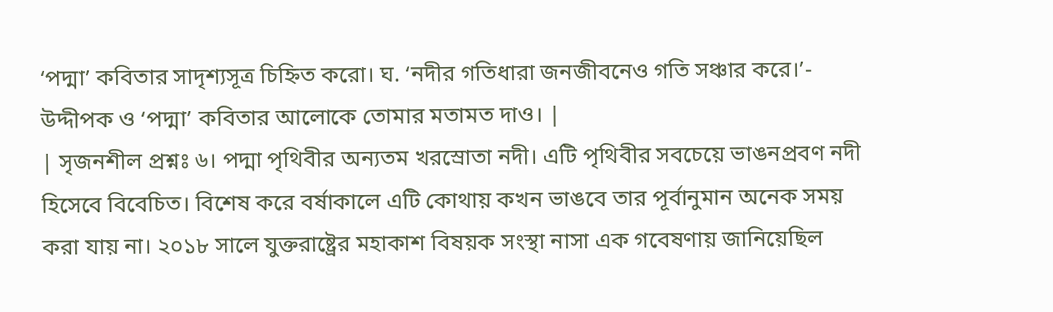‘পদ্মা’ কবিতার সাদৃশ্যসূত্র চিহ্নিত করো। ঘ. ‘নদীর গতিধারা জনজীবনেও গতি সঞ্চার করে।’- উদ্দীপক ও ‘পদ্মা’ কবিতার আলোকে তোমার মতামত দাও। |
| সৃজনশীল প্রশ্নঃ ৬। পদ্মা পৃথিবীর অন্যতম খরস্রোতা নদী। এটি পৃথিবীর সবচেয়ে ভাঙনপ্রবণ নদী হিসেবে বিবেচিত। বিশেষ করে বর্ষাকালে এটি কোথায় কখন ভাঙবে তার পূর্বানুমান অনেক সময় করা যায় না। ২০১৮ সালে যুক্তরাষ্ট্রের মহাকাশ বিষয়ক সংস্থা নাসা এক গবেষণায় জানিয়েছিল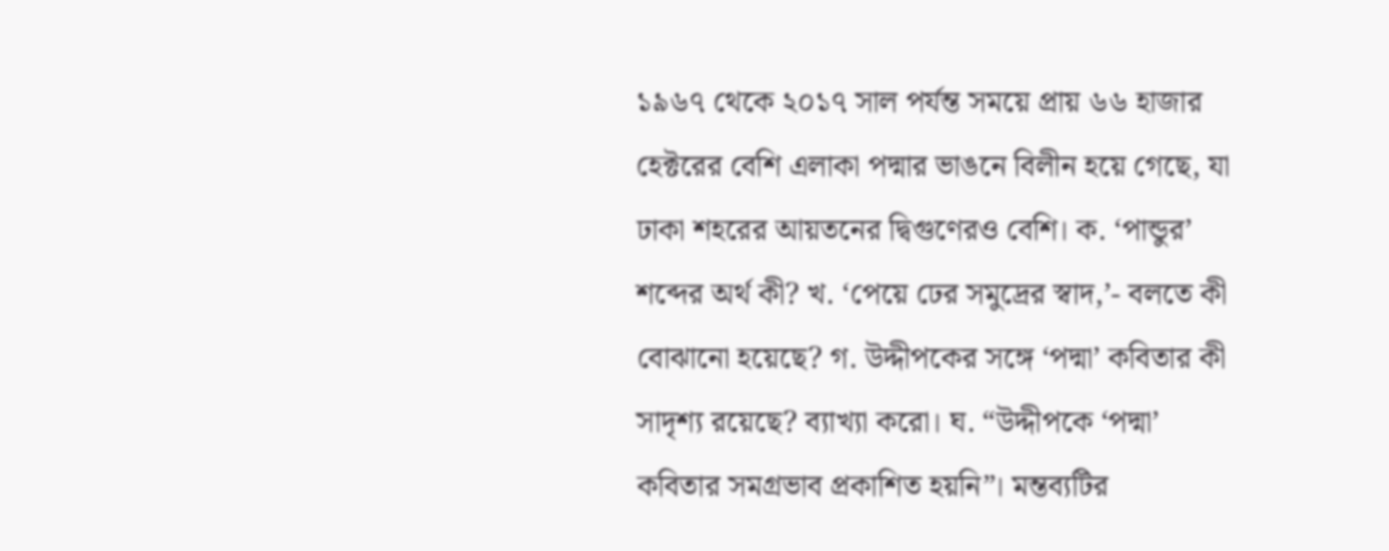১৯৬৭ থেকে ২০১৭ সাল পর্যন্ত সময়ে প্রায় ৬৬ হাজার হেক্টরের বেশি এলাকা পদ্মার ভাঙনে বিলীন হয়ে গেছে, যা ঢাকা শহরের আয়তনের দ্বিগুণেরও বেশি। ক. ‘পান্ডুর’ শব্দের অর্থ কী? খ. ‘পেয়ে ঢের সমুদ্রের স্বাদ,’- বলতে কী বোঝানো হয়েছে? গ. উদ্দীপকের সঙ্গে ‘পদ্মা’ কবিতার কী সাদৃশ্য রয়েছে? ব্যাখ্যা করো। ঘ. “উদ্দীপকে ‘পদ্মা’ কবিতার সমগ্রভাব প্রকাশিত হয়নি”। মন্তব্যটির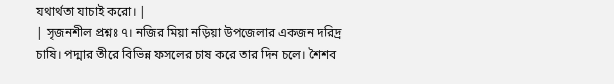যথার্থতা যাচাই করো। |
| সৃজনশীল প্রশ্নঃ ৭। নজির মিয়া নড়িয়া উপজেলার একজন দরিদ্র চাষি। পদ্মার তীরে বিভিন্ন ফসলের চাষ করে তার দিন চলে। শৈশব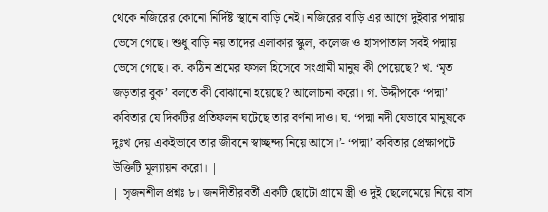থেকে নজিরের কোনো নির্দিষ্ট স্থানে বাড়ি নেই। নজিরের বাড়ি এর আগে দুইবার পদ্মায় ভেসে গেছে। শুধু বাড়ি নয় তাদের এলাকার স্কুল, কলেজ ও হাসপাতাল সবই পদ্মায় ভেসে গেছে। ক. কঠিন শ্রমের ফসল হিসেবে সংগ্রামী মানুষ কী পেয়েছে? খ. ‘মৃত জড়তার বুক’ বলতে কী বোঝানো হয়েছে? আলোচনা করো। গ. উদ্দীপকে ‘পদ্মা’ কবিতার যে দিকটির প্রতিফলন ঘটেছে তার বর্ণনা দাও। ঘ. ‘পদ্মা নদী যেভাবে মানুষকে দুঃখ দেয় একইভাবে তার জীবনে স্বাচ্ছন্দ্য নিয়ে আসে।’- ‘পদ্মা’ কবিতার প্রেক্ষাপটে উক্তিটি মূল্যায়ন করো। |
| সৃজনশীল প্রশ্নঃ ৮। জনদীতীরবর্তী একটি ছোটো গ্রামে স্ত্রী ও দুই ছেলেমেয়ে নিয়ে বাস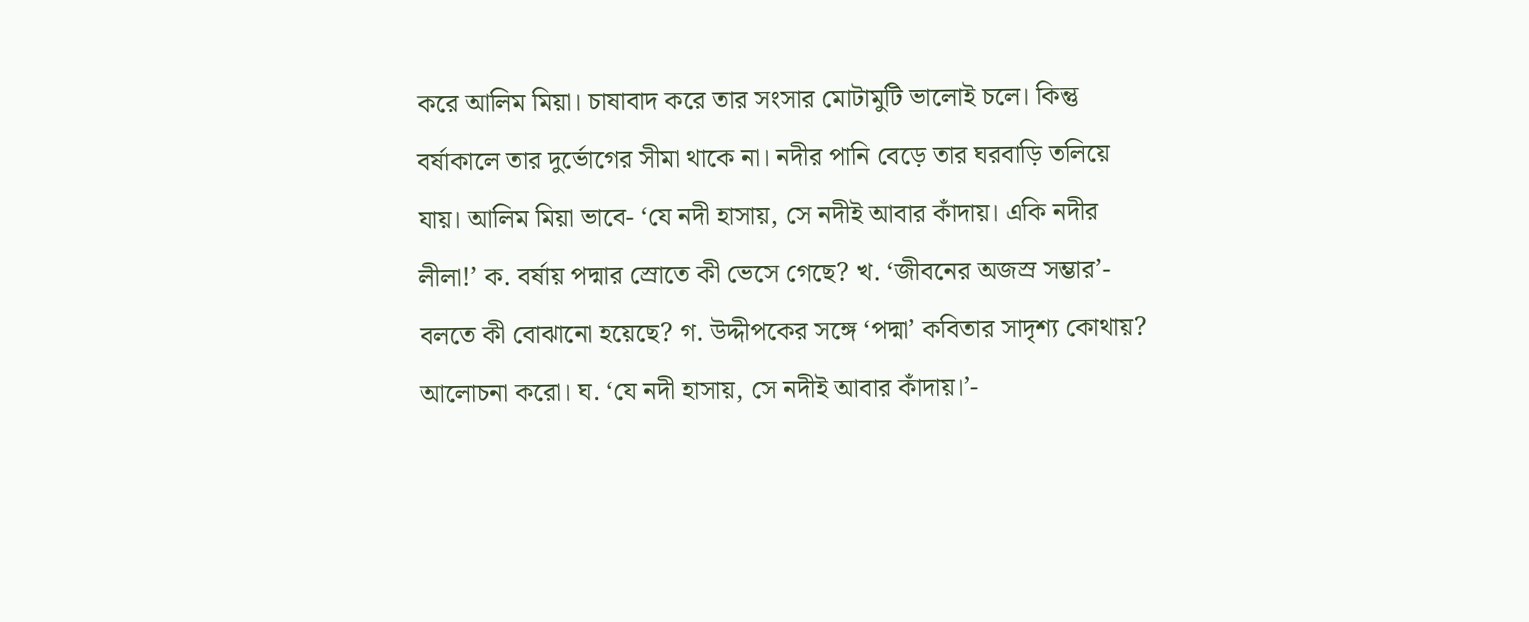করে আলিম মিয়া। চাষাবাদ করে তার সংসার মোটামুটি ভালোই চলে। কিন্তু বর্ষাকালে তার দুর্ভোগের সীমা থাকে না। নদীর পানি বেড়ে তার ঘরবাড়ি তলিয়ে যায়। আলিম মিয়া ভাবে- ‘যে নদী হাসায়, সে নদীই আবার কাঁদায়। একি নদীর লীলা!’ ক. বর্ষায় পদ্মার স্রোতে কী ভেসে গেছে? খ. ‘জীবনের অজস্র সম্ভার’- বলতে কী বোঝানো হয়েছে? গ. উদ্দীপকের সঙ্গে ‘পদ্মা’ কবিতার সাদৃশ্য কোথায়? আলোচনা করো। ঘ. ‘যে নদী হাসায়, সে নদীই আবার কাঁদায়।’-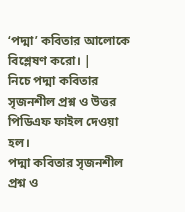‘পদ্মা’ কবিতার আলোকে বিশ্লেষণ করো। |
নিচে পদ্মা কবিতার সৃজনশীল প্রশ্ন ও উত্তর পিডিএফ ফাইল দেওয়া হল।
পদ্মা কবিতার সৃজনশীল প্রশ্ন ও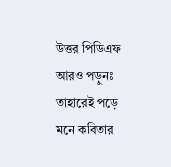উত্তর পিডিএফ
আরও পড়ুনঃ তাহারেই পড়ে মনে কবিতার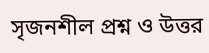সৃজনশীল প্রশ্ন ও উত্তর